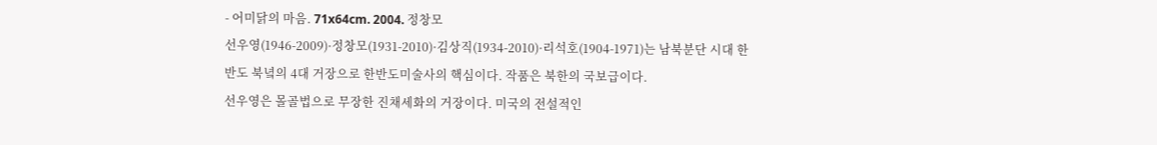- 어미닭의 마음. 71x64cm. 2004. 정창모
선우영(1946-2009)·정창모(1931-2010)·김상직(1934-2010)·리석호(1904-1971)는 남북분단 시대 한반도 북녘의 4대 거장으로 한반도미술사의 핵심이다. 작품은 북한의 국보급이다.
선우영은 몰골법으로 무장한 진채세화의 거장이다. 미국의 전설적인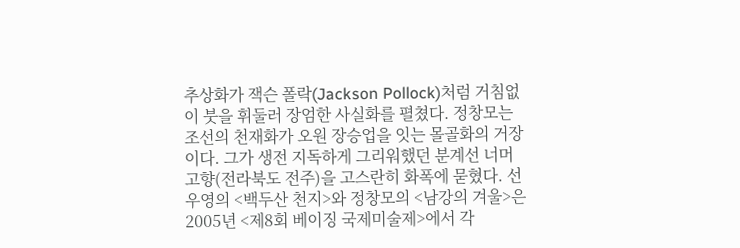추상화가 잭슨 폴락(Jackson Pollock)처럼 거침없이 붓을 휘둘러 장엄한 사실화를 펼쳤다. 정창모는 조선의 천재화가 오원 장승업을 잇는 몰골화의 거장이다. 그가 생전 지독하게 그리워했던 분계선 너머 고향(전라북도 전주)을 고스란히 화폭에 묻혔다. 선우영의 <백두산 천지>와 정창모의 <남강의 겨울>은 2005년 <제8회 베이징 국제미술제>에서 각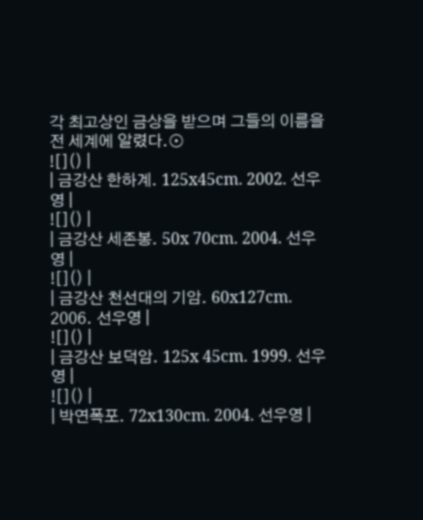각 최고상인 금상을 받으며 그들의 이름을 전 세계에 알렸다.⊙
![]() |
| 금강산 한하계. 125x45cm. 2002. 선우영 |
![]() |
| 금강산 세존봉. 50x 70cm. 2004. 선우영 |
![]() |
| 금강산 천선대의 기암. 60x127cm. 2006. 선우영 |
![]() |
| 금강산 보덕암. 125x 45cm. 1999. 선우영 |
![]() |
| 박연폭포. 72x130cm. 2004. 선우영 |